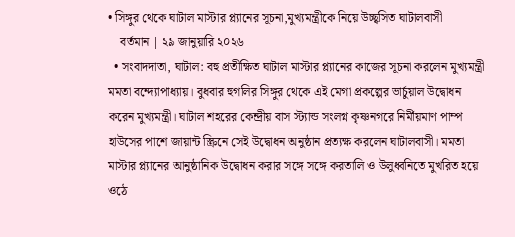• সিঙ্গুর থেকে ঘাটাল মাস্টার প্ল্যানের সূচনা,মুখ্যমন্ত্রীকে নিয়ে উচ্ছ্বসিত ঘাটালবাসী
    বর্তমান | ২৯ জানুয়ারি ২০২৬
  • সংবাদদাতা, ঘাটাল: বহু প্রতীক্ষিত ঘাটাল মাস্টার প্ল্যানের কাজের সূচনা করলেন মুখ্যমন্ত্রী মমতা বন্দ্যোপাধ্যায়। বুধবার হুগলির সিঙ্গুর থেকে এই মেগা প্রকল্পের ভার্চুয়াল উদ্বোধন করেন মুখ্যমন্ত্রী। ঘাটাল শহরের কেন্দ্রীয় বাস স্ট্যান্ড সংলগ্ন কৃষ্ণনগরে নির্মীয়মাণ পাম্প হাউসের পাশে জায়ান্ট স্ক্রিনে সেই উদ্বোধন অনুষ্ঠান প্রত্যক্ষ করলেন ঘাটালবাসী। মমতা মাস্টার প্ল্যানের আনুষ্ঠানিক উদ্বোধন করার সঙ্গে সঙ্গে করতালি ও উলুধ্বনিতে মুখরিত হয়ে ওঠে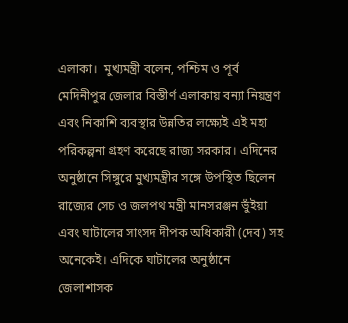এলাকা।  মুখ্যমন্ত্রী বলেন, পশ্চিম ও পূর্ব মেদিনীপুর জেলার বিস্তীর্ণ এলাকায় বন্যা নিয়ন্ত্রণ এবং নিকাশি ব্যবস্থার উন্নতির লক্ষ্যেই এই মহা পরিকল্পনা গ্রহণ করেছে রাজ্য সরকার। এদিনের অনুষ্ঠানে সিঙ্গুরে মুখ্যমন্ত্রীর সঙ্গে উপস্থিত ছিলেন রাজ্যের সেচ ও জলপথ মন্ত্রী মানসরঞ্জন ভুঁইয়া এবং ঘাটালের সাংসদ দীপক অধিকারী (দেব) সহ অনেকেই। এদিকে ঘাটালের অনুষ্ঠানে জেলাশাসক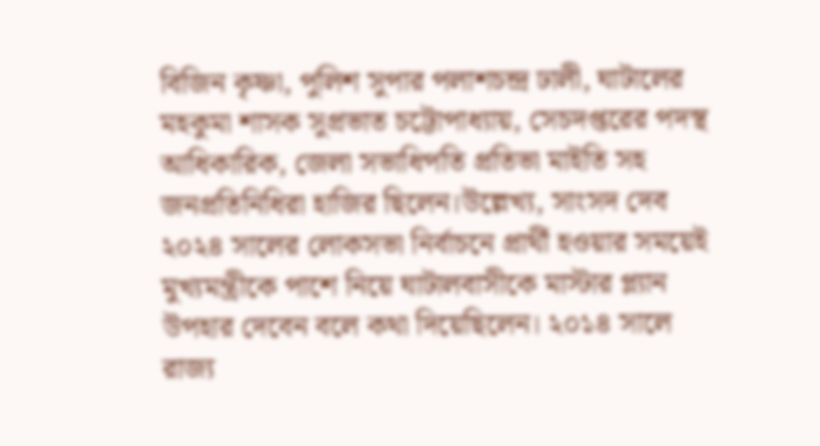বিজিন কৃষ্ণা, পুলিশ সুপার পলাশচন্দ্র ঢালী, ঘাটালের মহকুমা শাসক সুপ্রভাত চট্টোপাধ্যায়, সেচদপ্তরের পদস্থ আধিকারিক, জেলা সভাধিপতি প্রতিভা মাইতি সহ জনপ্রতিনিধিরা হাজির ছিলেন।উল্লেখ্য, সাংসদ দেব ২০২৪ সালের লোকসভা নির্বাচনে প্রার্থী হওয়ার সময়েই মুখ্যমন্ত্রীকে পাশে নিয়ে ঘাটালবাসীকে মাস্টার প্ল্যান উপহার দেবেন বলে কথা দিয়েছিলেন। ২০১৪ সালে রাজ্য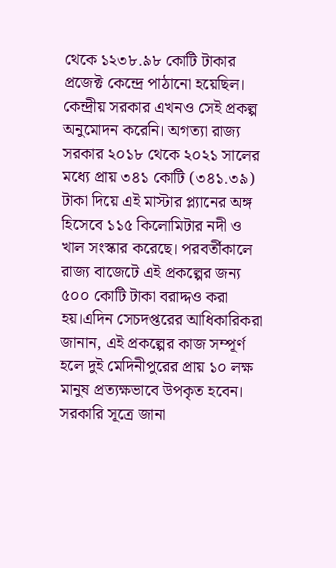থেকে ১২৩৮.৯৮ কোটি টাকার প্রজেক্ট কেন্দ্রে পাঠানো হয়েছিল। কেন্দ্রীয় সরকার এখনও সেই প্রকল্প অনুমোদন করেনি। অগত্যা রাজ্য সরকার ২০১৮ থেকে ২০২১ সালের মধ্যে প্রায় ৩৪১ কোটি (৩৪১.৩৯) টাকা দিয়ে এই মাস্টার প্ল্যানের অঙ্গ হিসেবে ১১৫ কিলোমিটার নদী ও খাল সংস্কার করেছে। পরবর্তীকালে রাজ্য বাজেটে এই প্রকল্পের জন্য ৫০০ কোটি টাকা বরাদ্দও করা হয়।এদিন সেচদপ্তরের আধিকারিকরা জানান, এই প্রকল্পের কাজ সম্পূর্ণ হলে দুই মেদিনীপুরের প্রায় ১০ লক্ষ মানুষ প্রত্যক্ষভাবে উপকৃত হবেন। সরকারি সূত্রে জানা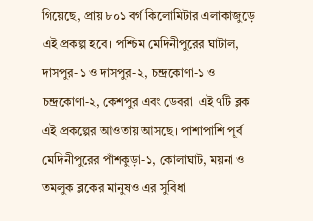গিয়েছে, প্রায় ৮০১ বর্গ কিলোমিটার এলাকাজুড়ে এই প্রকল্প হবে। পশ্চিম মেদিনীপুরের ঘাটাল, দাসপুর-১ ও দাসপুর-২, চন্দ্রকোণা-১ ও চন্দ্রকোণা-২, কেশপুর এবং ডেবরা  এই ৭টি ব্লক এই প্রকল্পের আওতায় আসছে। পাশাপাশি পূর্ব মেদিনীপুরের পাঁশকুড়া-১, কোলাঘাট, ময়না ও তমলুক ব্লকের মানুষও এর সুবিধা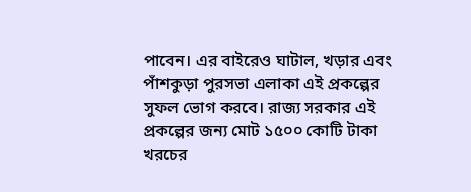পাবেন। এর বাইরেও ঘাটাল, খড়ার এবং পাঁশকুড়া পুরসভা এলাকা এই প্রকল্পের সুফল ভোগ করবে। রাজ্য সরকার এই প্রকল্পের জন্য মোট ১৫০০ কোটি টাকা খরচের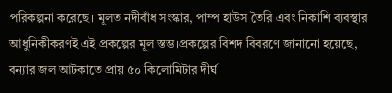পরিকল্পনা করেছে। মূলত নদীবাঁধ সংস্কার, পাম্প হাউস তৈরি এবং নিকাশি ব্যবস্থার আধুনিকীকরণই এই প্রকল্পের মূল স্তম্ভ।প্রকল্পের বিশদ বিবরণে জানানো হয়েছে, বন্যার জল আটকাতে প্রায় ৫০ কিলোমিটার দীর্ঘ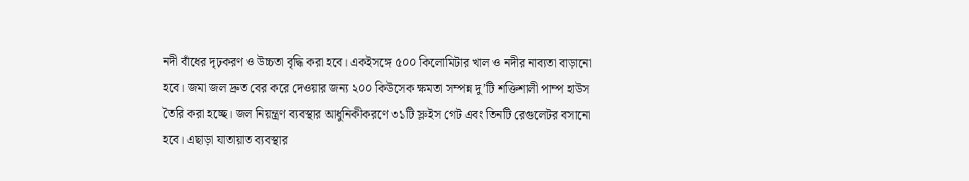নদী বাঁধের দৃঢ়করণ ও উচ্চতা বৃদ্ধি করা হবে। একইসঙ্গে ৫০০ কিলোমিটার খাল ও নদীর নাব্যতা বাড়ানো হবে। জমা জল দ্রুত বের করে দেওয়ার জন্য ২০০ কিউসেক ক্ষমতা সম্পন্ন দু’টি শক্তিশালী পাম্প হাউস তৈরি করা হচ্ছে। জল নিয়ন্ত্রণ ব্যবস্থার আধুনিকীকরণে ৩১টি স্লুইস গেট এবং তিনটি রেগুলেটর বসানো হবে। এছাড়া যাতায়াত ব্যবস্থার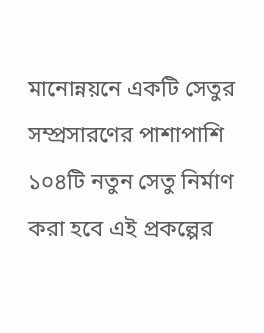মানোন্নয়নে একটি সেতুর সম্প্রসারণের পাশাপাশি ১০৪টি নতুন সেতু নির্মাণ করা হবে এই প্রকল্পের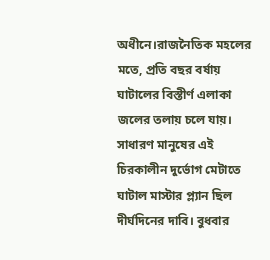অধীনে।রাজনৈতিক মহলের মতে, প্রতি বছর বর্ষায় ঘাটালের বিস্তীর্ণ এলাকা জলের তলায় চলে যায়। সাধারণ মানুষের এই চিরকালীন দুর্ভোগ মেটাতে ঘাটাল মাস্টার প্ল্যান ছিল দীর্ঘদিনের দাবি। বুধবার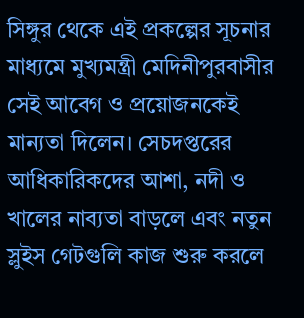সিঙ্গুর থেকে এই প্রকল্পের সূচনার মাধ্যমে মুখ্যমন্ত্রী মেদিনীপুরবাসীর সেই আবেগ ও প্রয়োজনকেই মান্যতা দিলেন। সেচদপ্তরের আধিকারিকদের আশা, নদী ও খালের নাব্যতা বাড়লে এবং নতুন স্লুইস গেটগুলি কাজ শুরু করলে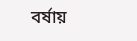বর্ষায়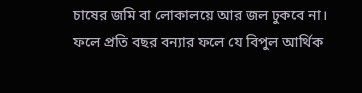চাষের জমি বা লোকালয়ে আর জল ঢুকবে না। ফলে প্রতি বছর বন্যার ফলে যে বিপুল আর্থিক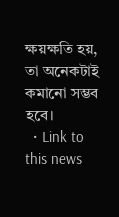ক্ষয়ক্ষতি হয়, তা অনেকটাই কমানো সম্ভব হবে।
  • Link to this news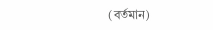(বর্তমান)